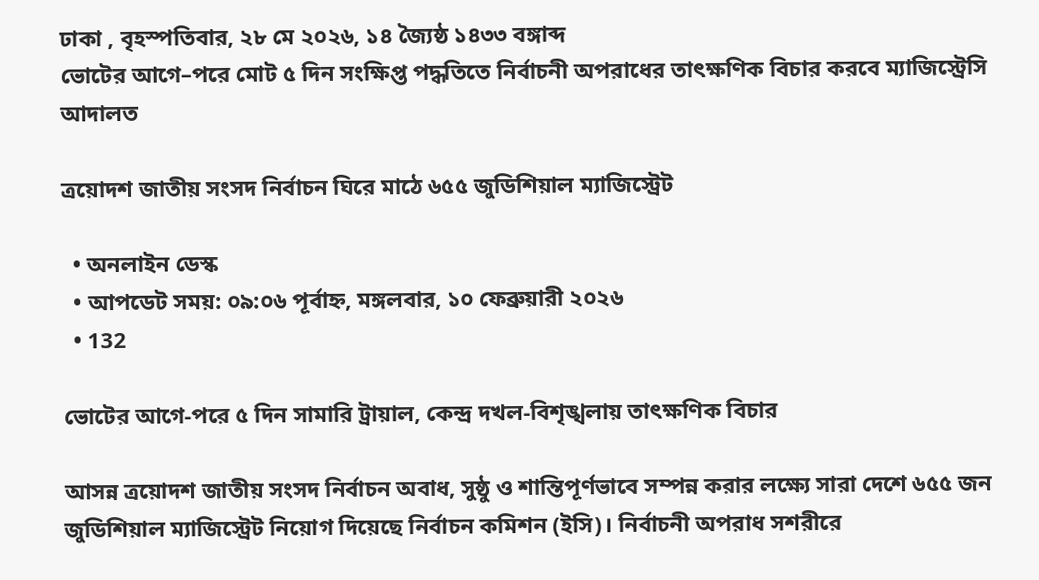ঢাকা , বৃহস্পতিবার, ২৮ মে ২০২৬, ১৪ জ্যৈষ্ঠ ১৪৩৩ বঙ্গাব্দ
ভোটের আগে–পরে মোট ৫ দিন সংক্ষিপ্ত পদ্ধতিতে নির্বাচনী অপরাধের তাৎক্ষণিক বিচার করবে ম্যাজিস্ট্রেসি আদালত

ত্রয়োদশ জাতীয় সংসদ নির্বাচন ঘিরে মাঠে ৬৫৫ জুডিশিয়াল ম্যাজিস্ট্রেট

  • অনলাইন ডেস্ক
  • আপডেট সময়: ০৯:০৬ পূর্বাহ্ন, মঙ্গলবার, ১০ ফেব্রুয়ারী ২০২৬
  • 132

ভোটের আগে-পরে ৫ দিন সামারি ট্রায়াল, কেন্দ্র দখল-বিশৃঙ্খলায় তাৎক্ষণিক বিচার

আসন্ন ত্রয়োদশ জাতীয় সংসদ নির্বাচন অবাধ, সুষ্ঠু ও শান্তিপূর্ণভাবে সম্পন্ন করার লক্ষ্যে সারা দেশে ৬৫৫ জন জুডিশিয়াল ম্যাজিস্ট্রেট নিয়োগ দিয়েছে নির্বাচন কমিশন (ইসি)। নির্বাচনী অপরাধ সশরীরে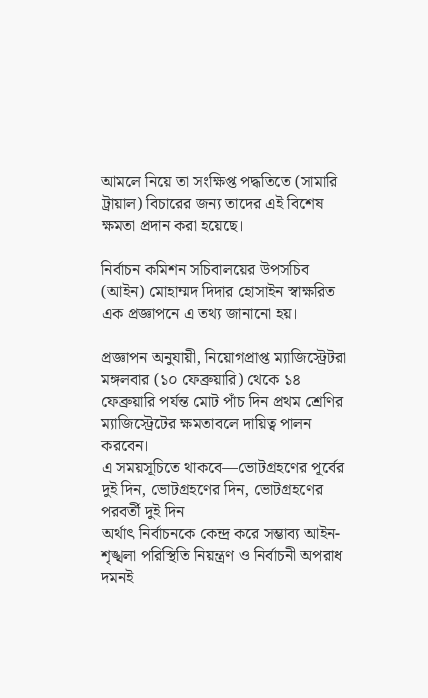আমলে নিয়ে তা সংক্ষিপ্ত পদ্ধতিতে (সামারি ট্রায়াল) বিচারের জন্য তাদের এই বিশেষ ক্ষমতা প্রদান করা হয়েছে।

নির্বাচন কমিশন সচিবালয়ের উপসচিব (আইন) মোহাম্মদ দিদার হোসাইন স্বাক্ষরিত এক প্রজ্ঞাপনে এ তথ্য জানানো হয়।

প্রজ্ঞাপন অনুযায়ী, নিয়োগপ্রাপ্ত ম্যাজিস্ট্রেটরা মঙ্গলবার (১০ ফেব্রুয়ারি) থেকে ১৪ ফেব্রুয়ারি পর্যন্ত মোট পাঁচ দিন প্রথম শ্রেণির ম্যাজিস্ট্রেটের ক্ষমতাবলে দায়িত্ব পালন করবেন।
এ সময়সূচিতে থাকবে—ভোটগ্রহণের পূর্বের দুই দিন, ভোটগ্রহণের দিন, ভোটগ্রহণের পরবর্তী দুই দিন
অর্থাৎ নির্বাচনকে কেন্দ্র করে সম্ভাব্য আইন-শৃঙ্খলা পরিস্থিতি নিয়ন্ত্রণ ও নির্বাচনী অপরাধ দমনই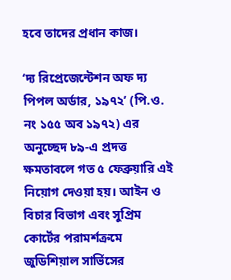হবে তাদের প্রধান কাজ।

‘দ্য রিপ্রেজেন্টেশন অফ দ্য পিপল অর্ডার, ১৯৭২’ (পি.ও. নং ১৫৫ অব ১৯৭২) এর অনুচ্ছেদ ৮৯-এ প্রদত্ত ক্ষমতাবলে গত ৫ ফেব্রুয়ারি এই নিয়োগ দেওয়া হয়। আইন ও বিচার বিভাগ এবং সুপ্রিম কোর্টের পরামর্শক্রমে জুডিশিয়াল সার্ভিসের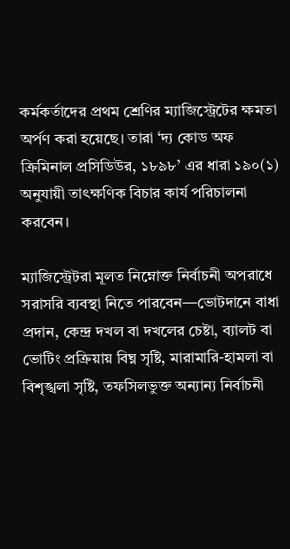কর্মকর্তাদের প্রথম শ্রেণির ম্যাজিস্ট্রেটের ক্ষমতা অর্পণ করা হয়েছে। তারা ‘দ্য কোড অফ ক্রিমিনাল প্রসিডিউর, ১৮৯৮’ এর ধারা ১৯০(১) অনুযায়ী তাৎক্ষণিক বিচার কার্য পরিচালনা করবেন।

ম্যাজিস্ট্রেটরা মূলত নিম্নোক্ত নির্বাচনী অপরাধে সরাসরি ব্যবস্থা নিতে পারবেন—ভোটদানে বাধা প্রদান, কেন্দ্র দখল বা দখলের চেষ্টা, ব্যালট বা ভোটিং প্রক্রিয়ায় বিঘ্ন সৃষ্টি, মারামারি-হামলা বা বিশৃঙ্খলা সৃষ্টি, তফসিলভুক্ত অন্যান্য নির্বাচনী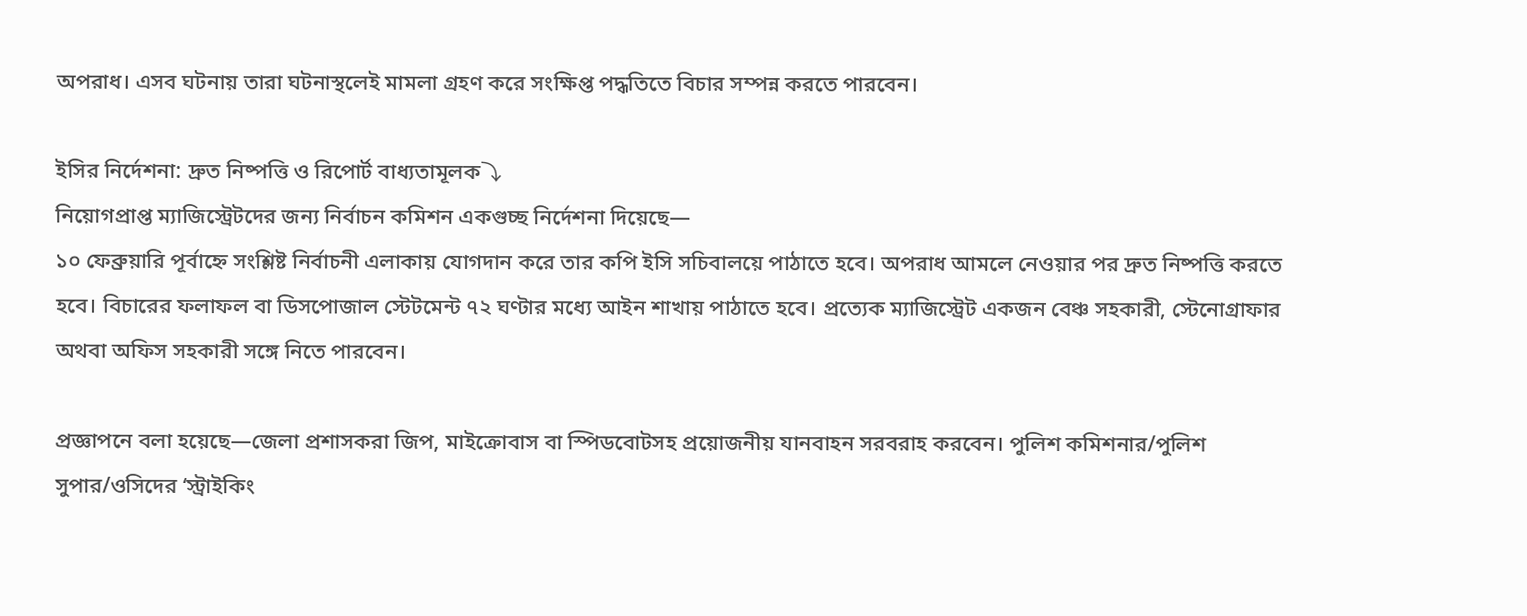অপরাধ। এসব ঘটনায় তারা ঘটনাস্থলেই মামলা গ্রহণ করে সংক্ষিপ্ত পদ্ধতিতে বিচার সম্পন্ন করতে পারবেন।

ইসির নির্দেশনা: দ্রুত নিষ্পত্তি ও রিপোর্ট বাধ্যতামূলক⤵
নিয়োগপ্রাপ্ত ম্যাজিস্ট্রেটদের জন্য নির্বাচন কমিশন একগুচ্ছ নির্দেশনা দিয়েছে—
১০ ফেব্রুয়ারি পূর্বাহ্নে সংশ্লিষ্ট নির্বাচনী এলাকায় যোগদান করে তার কপি ইসি সচিবালয়ে পাঠাতে হবে। অপরাধ আমলে নেওয়ার পর দ্রুত নিষ্পত্তি করতে হবে। বিচারের ফলাফল বা ডিসপোজাল স্টেটমেন্ট ৭২ ঘণ্টার মধ্যে আইন শাখায় পাঠাতে হবে। প্রত্যেক ম্যাজিস্ট্রেট একজন বেঞ্চ সহকারী, স্টেনোগ্রাফার অথবা অফিস সহকারী সঙ্গে নিতে পারবেন।

প্রজ্ঞাপনে বলা হয়েছে—জেলা প্রশাসকরা জিপ, মাইক্রোবাস বা স্পিডবোটসহ প্রয়োজনীয় যানবাহন সরবরাহ করবেন। পুলিশ কমিশনার/পুলিশ সুপার/ওসিদের ‘স্ট্রাইকিং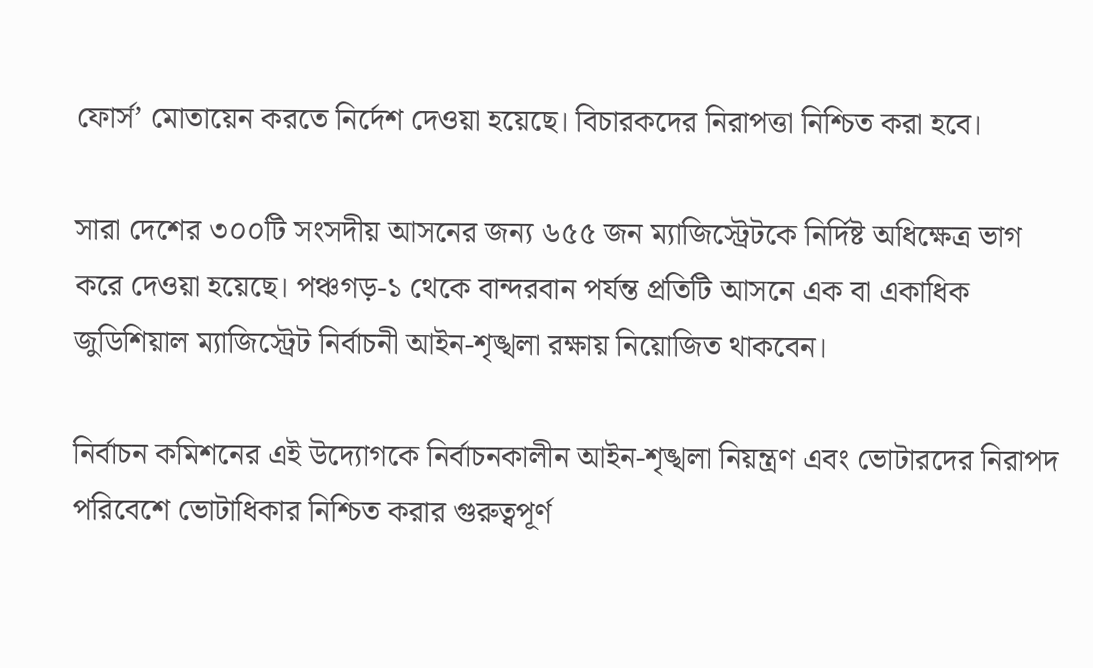ফোর্স’ মোতায়েন করতে নির্দেশ দেওয়া হয়েছে। বিচারকদের নিরাপত্তা নিশ্চিত করা হবে।

সারা দেশের ৩০০টি সংসদীয় আসনের জন্য ৬৫৫ জন ম্যাজিস্ট্রেটকে নির্দিষ্ট অধিক্ষেত্র ভাগ করে দেওয়া হয়েছে। পঞ্চগড়-১ থেকে বান্দরবান পর্যন্ত প্রতিটি আসনে এক বা একাধিক জুডিশিয়াল ম্যাজিস্ট্রেট নির্বাচনী আইন-শৃঙ্খলা রক্ষায় নিয়োজিত থাকবেন।

নির্বাচন কমিশনের এই উদ্যোগকে নির্বাচনকালীন আইন-শৃঙ্খলা নিয়ন্ত্রণ এবং ভোটারদের নিরাপদ পরিবেশে ভোটাধিকার নিশ্চিত করার গুরুত্বপূর্ণ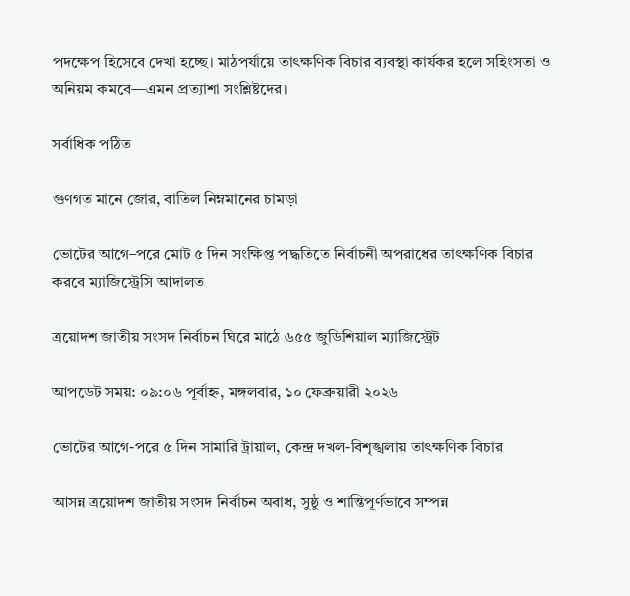পদক্ষেপ হিসেবে দেখা হচ্ছে। মাঠপর্যায়ে তাৎক্ষণিক বিচার ব্যবস্থা কার্যকর হলে সহিংসতা ও অনিয়ম কমবে—এমন প্রত্যাশা সংশ্লিষ্টদের।

সর্বাধিক পঠিত

গুণগত মানে জোর, বাতিল নিম্নমানের চামড়া

ভোটের আগে–পরে মোট ৫ দিন সংক্ষিপ্ত পদ্ধতিতে নির্বাচনী অপরাধের তাৎক্ষণিক বিচার করবে ম্যাজিস্ট্রেসি আদালত

ত্রয়োদশ জাতীয় সংসদ নির্বাচন ঘিরে মাঠে ৬৫৫ জুডিশিয়াল ম্যাজিস্ট্রেট

আপডেট সময়: ০৯:০৬ পূর্বাহ্ন, মঙ্গলবার, ১০ ফেব্রুয়ারী ২০২৬

ভোটের আগে-পরে ৫ দিন সামারি ট্রায়াল, কেন্দ্র দখল-বিশৃঙ্খলায় তাৎক্ষণিক বিচার

আসন্ন ত্রয়োদশ জাতীয় সংসদ নির্বাচন অবাধ, সুষ্ঠু ও শান্তিপূর্ণভাবে সম্পন্ন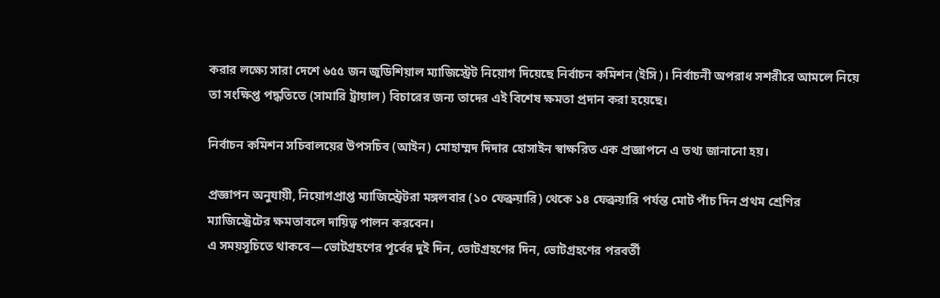করার লক্ষ্যে সারা দেশে ৬৫৫ জন জুডিশিয়াল ম্যাজিস্ট্রেট নিয়োগ দিয়েছে নির্বাচন কমিশন (ইসি)। নির্বাচনী অপরাধ সশরীরে আমলে নিয়ে তা সংক্ষিপ্ত পদ্ধতিতে (সামারি ট্রায়াল) বিচারের জন্য তাদের এই বিশেষ ক্ষমতা প্রদান করা হয়েছে।

নির্বাচন কমিশন সচিবালয়ের উপসচিব (আইন) মোহাম্মদ দিদার হোসাইন স্বাক্ষরিত এক প্রজ্ঞাপনে এ তথ্য জানানো হয়।

প্রজ্ঞাপন অনুযায়ী, নিয়োগপ্রাপ্ত ম্যাজিস্ট্রেটরা মঙ্গলবার (১০ ফেব্রুয়ারি) থেকে ১৪ ফেব্রুয়ারি পর্যন্ত মোট পাঁচ দিন প্রথম শ্রেণির ম্যাজিস্ট্রেটের ক্ষমতাবলে দায়িত্ব পালন করবেন।
এ সময়সূচিতে থাকবে—ভোটগ্রহণের পূর্বের দুই দিন, ভোটগ্রহণের দিন, ভোটগ্রহণের পরবর্তী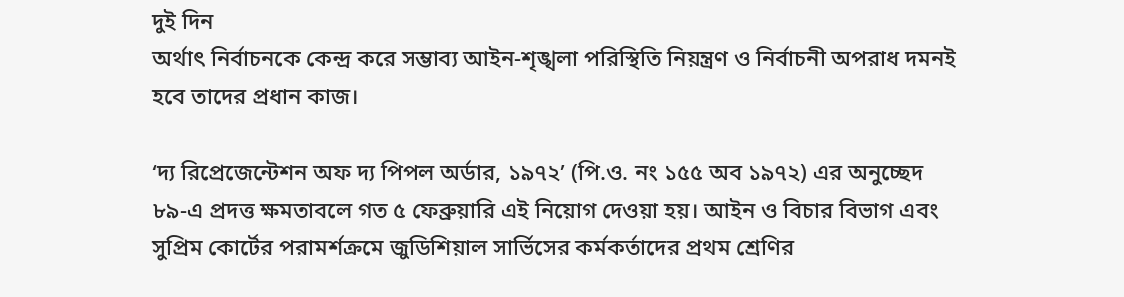দুই দিন
অর্থাৎ নির্বাচনকে কেন্দ্র করে সম্ভাব্য আইন-শৃঙ্খলা পরিস্থিতি নিয়ন্ত্রণ ও নির্বাচনী অপরাধ দমনই হবে তাদের প্রধান কাজ।

‘দ্য রিপ্রেজেন্টেশন অফ দ্য পিপল অর্ডার, ১৯৭২’ (পি.ও. নং ১৫৫ অব ১৯৭২) এর অনুচ্ছেদ ৮৯-এ প্রদত্ত ক্ষমতাবলে গত ৫ ফেব্রুয়ারি এই নিয়োগ দেওয়া হয়। আইন ও বিচার বিভাগ এবং সুপ্রিম কোর্টের পরামর্শক্রমে জুডিশিয়াল সার্ভিসের কর্মকর্তাদের প্রথম শ্রেণির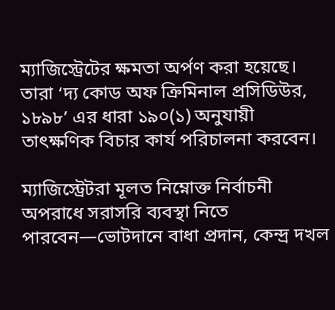ম্যাজিস্ট্রেটের ক্ষমতা অর্পণ করা হয়েছে। তারা ‘দ্য কোড অফ ক্রিমিনাল প্রসিডিউর, ১৮৯৮’ এর ধারা ১৯০(১) অনুযায়ী তাৎক্ষণিক বিচার কার্য পরিচালনা করবেন।

ম্যাজিস্ট্রেটরা মূলত নিম্নোক্ত নির্বাচনী অপরাধে সরাসরি ব্যবস্থা নিতে পারবেন—ভোটদানে বাধা প্রদান, কেন্দ্র দখল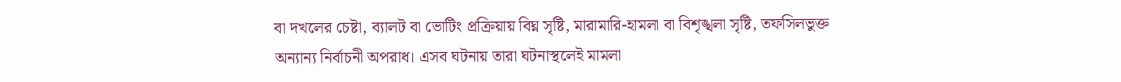বা দখলের চেষ্টা, ব্যালট বা ভোটিং প্রক্রিয়ায় বিঘ্ন সৃষ্টি, মারামারি-হামলা বা বিশৃঙ্খলা সৃষ্টি, তফসিলভুক্ত অন্যান্য নির্বাচনী অপরাধ। এসব ঘটনায় তারা ঘটনাস্থলেই মামলা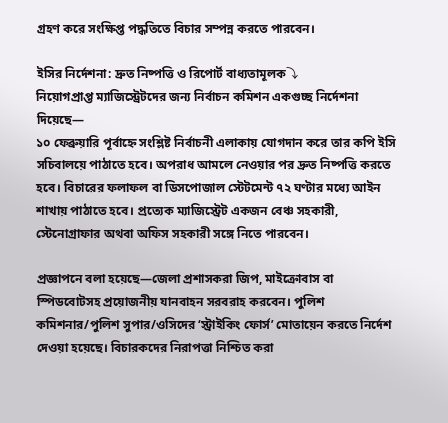গ্রহণ করে সংক্ষিপ্ত পদ্ধতিতে বিচার সম্পন্ন করতে পারবেন।

ইসির নির্দেশনা: দ্রুত নিষ্পত্তি ও রিপোর্ট বাধ্যতামূলক⤵
নিয়োগপ্রাপ্ত ম্যাজিস্ট্রেটদের জন্য নির্বাচন কমিশন একগুচ্ছ নির্দেশনা দিয়েছে—
১০ ফেব্রুয়ারি পূর্বাহ্নে সংশ্লিষ্ট নির্বাচনী এলাকায় যোগদান করে তার কপি ইসি সচিবালয়ে পাঠাতে হবে। অপরাধ আমলে নেওয়ার পর দ্রুত নিষ্পত্তি করতে হবে। বিচারের ফলাফল বা ডিসপোজাল স্টেটমেন্ট ৭২ ঘণ্টার মধ্যে আইন শাখায় পাঠাতে হবে। প্রত্যেক ম্যাজিস্ট্রেট একজন বেঞ্চ সহকারী, স্টেনোগ্রাফার অথবা অফিস সহকারী সঙ্গে নিতে পারবেন।

প্রজ্ঞাপনে বলা হয়েছে—জেলা প্রশাসকরা জিপ, মাইক্রোবাস বা স্পিডবোটসহ প্রয়োজনীয় যানবাহন সরবরাহ করবেন। পুলিশ কমিশনার/পুলিশ সুপার/ওসিদের ‘স্ট্রাইকিং ফোর্স’ মোতায়েন করতে নির্দেশ দেওয়া হয়েছে। বিচারকদের নিরাপত্তা নিশ্চিত করা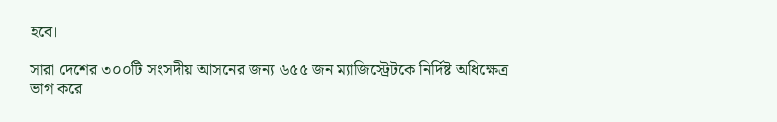হবে।

সারা দেশের ৩০০টি সংসদীয় আসনের জন্য ৬৫৫ জন ম্যাজিস্ট্রেটকে নির্দিষ্ট অধিক্ষেত্র ভাগ করে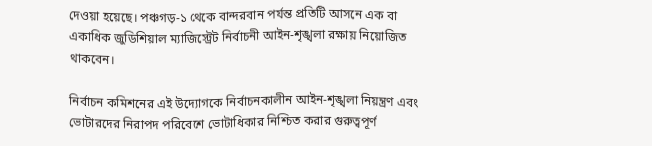দেওয়া হয়েছে। পঞ্চগড়-১ থেকে বান্দরবান পর্যন্ত প্রতিটি আসনে এক বা একাধিক জুডিশিয়াল ম্যাজিস্ট্রেট নির্বাচনী আইন-শৃঙ্খলা রক্ষায় নিয়োজিত থাকবেন।

নির্বাচন কমিশনের এই উদ্যোগকে নির্বাচনকালীন আইন-শৃঙ্খলা নিয়ন্ত্রণ এবং ভোটারদের নিরাপদ পরিবেশে ভোটাধিকার নিশ্চিত করার গুরুত্বপূর্ণ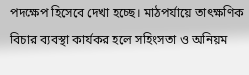পদক্ষেপ হিসেবে দেখা হচ্ছে। মাঠপর্যায়ে তাৎক্ষণিক বিচার ব্যবস্থা কার্যকর হলে সহিংসতা ও অনিয়ম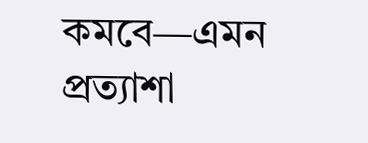কমবে—এমন প্রত্যাশা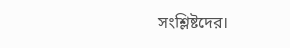সংশ্লিষ্টদের।